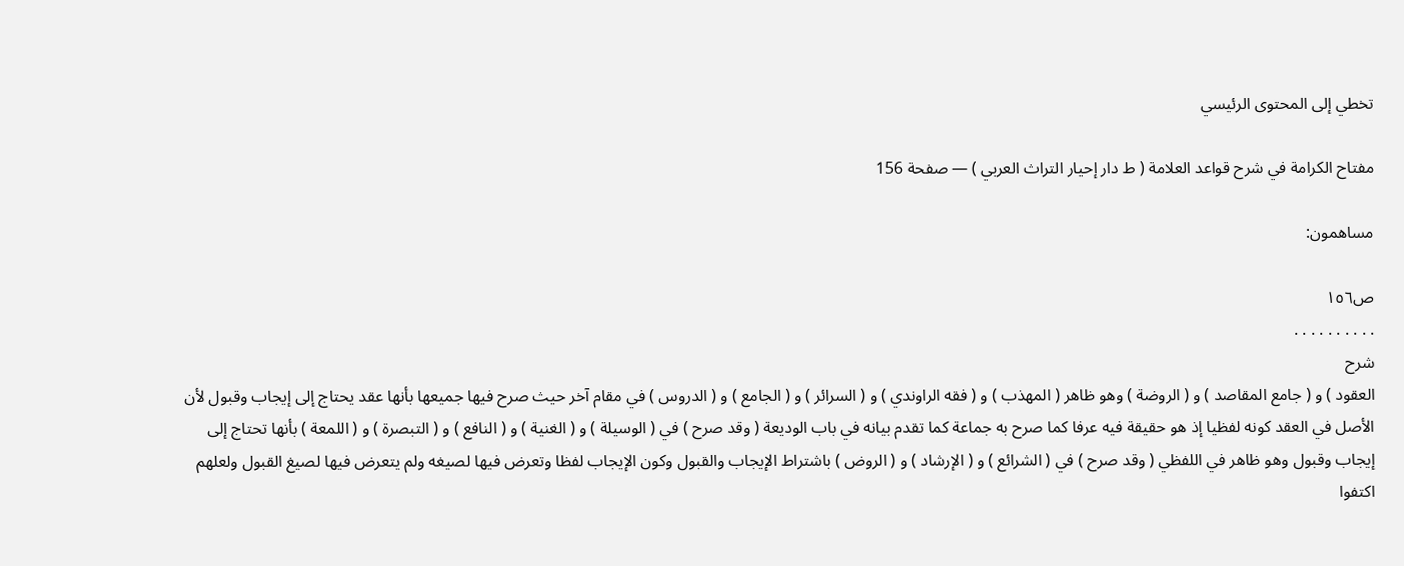تخطي إلى المحتوى الرئيسي

مفتاح الكرامة في شرح قواعد العلامة ( ط دار إحيار التراث العربي ) — صفحة 156

مساهمون:

ص١٥٦
. . . . . . . . . .
شرح
العقود ) و ( جامع المقاصد ) و ( الروضة ) وهو ظاهر ( المهذب ) و ( فقه الراوندي ) و ( السرائر ) و ( الجامع ) و ( الدروس ) في مقام آخر حيث صرح فيها جميعها بأنها عقد يحتاج إلى إيجاب وقبول لأن الأصل في العقد كونه لفظيا إذ هو حقيقة فيه عرفا كما صرح به جماعة كما تقدم بيانه في باب الوديعة ( وقد صرح ) في ( الوسيلة ) و ( الغنية ) و ( النافع ) و ( التبصرة ) و ( اللمعة ) بأنها تحتاج إلى إيجاب وقبول وهو ظاهر في اللفظي ( وقد صرح ) في ( الشرائع ) و ( الإرشاد ) و ( الروض ) باشتراط الإيجاب والقبول وكون الإيجاب لفظا وتعرض فيها لصيغه ولم يتعرض فيها لصيغ القبول ولعلهم اكتفوا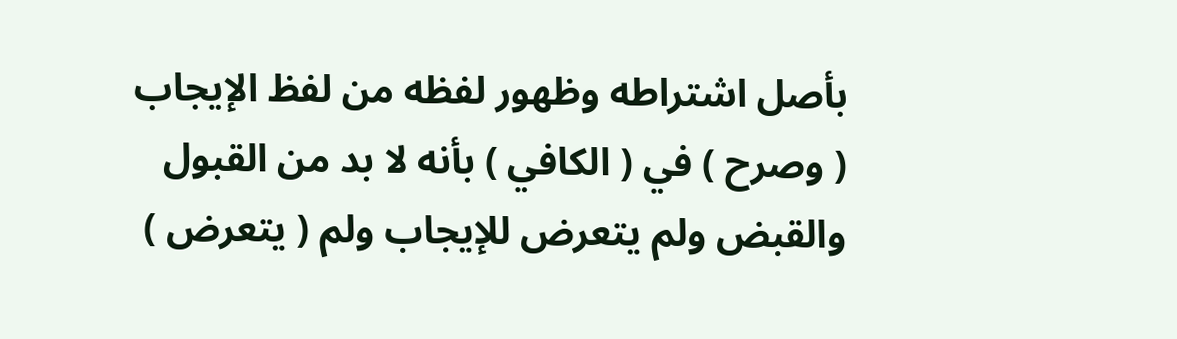بأصل اشتراطه وظهور لفظه من لفظ الإيجاب ( وصرح ) في ( الكافي ) بأنه لا بد من القبول والقبض ولم يتعرض للإيجاب ولم ( يتعرض )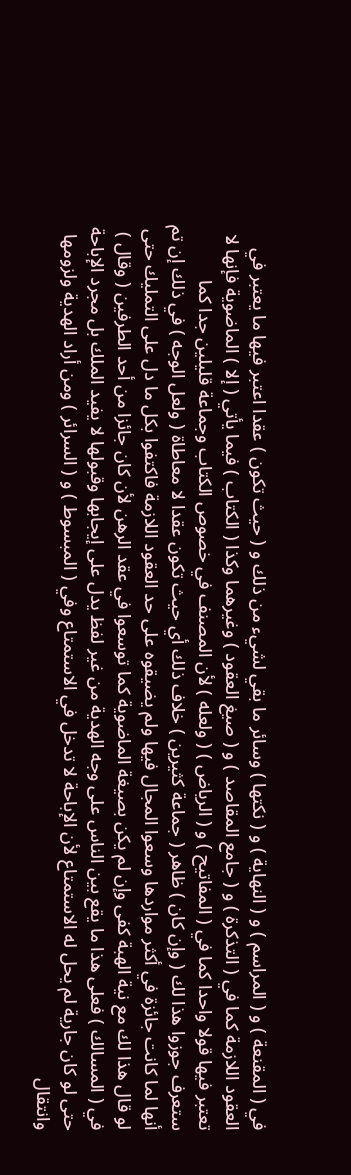في ( المقنعة ) و ( المراسم ) و ( النهاية ) و ( نكتها ) وسائر ما بقي لشيء من ذلك و ( حيث تكون ) عقدا اعتبر فيها ما يعتبر في العقود اللازمة كما في ( التذكرة ) و ( جامع المقاصد ) و ( صيغ العقود ) وغيرهما وكذا ( الكتاب ) فيما يأتي ( إلا ) الماضوية فإنها لا تعتبر فيها قولا واحدا كما في ( المفاتيح ) و ( الرياض ) ( ولعله ) لأن المصنف في خصوص الكتاب وجماعة قليلين جدا كما ستعرف جوزوا هذا لك ( وإن كان ) ظاهر ( جماعة كثيرين ) خلاف ذلك أي حيث تكون عقدا لا معاطاة ( ولعل الوجه ) في ذلك إن تم أنها لما كانت جائزة في أكثر مواردها وسعوا المجال فيها ولم يضيقوه على حد العقود اللازمة فاكتفوا بكل ما دل على التمليك حتى لو قال هذا لك مع نية الهبة كفى وإن لم يكن بصيغة الماضوية كما توسعوا في عقد الرهن لأن كان جائزا من أحد الطرفين ( وقال ) في ( المسالك ) فعلى هذا ما يقع بين الناس على وجه الهدية من غير لفظ يدل على إيجابها وقبولها لا يفيد الملك بل مجرد الإباحة حتى لو كان جارية لم يحل له الاستمتاع لأن الإباحة لا تدخل في الاستمتاع وفي ( المبسوط ) و ( السرائر ) ومن أراد الهدية ولزومها وانتقال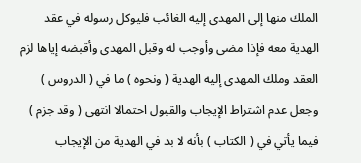الملك منها إلى المهدى إليه الغائب فليوكل رسوله في عقد الهدية معه فإذا مضى وأوجب له وقبل المهدى وأقبضه إياها لزم العقد وملك المهدى إليه الهدية ( ونحوه ) ما في ( الدروس ) وجعل عدم اشتراط الإيجاب والقبول احتمالا انتهى ( وقد جزم ) فيما يأتي في ( الكتاب ) بأنه لا بد في الهدية من الإيجاب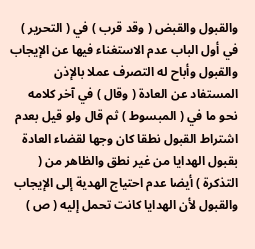والقبول والقبض ( وقد قرب ) في ( التحرير ) في أول الباب عدم الاستغناء فيها عن الإيجاب والقبول وأباح له التصرف عملا بالإذن المستفاد عن العادة ( وقال ) في آخر كلامه نحو ما في ( المبسوط ) ثم قال ولو قيل بعدم اشتراط القبول نطقا كان وجها لقضاء العادة بقبول الهدايا من غير نطق والظاهر من ( التذكرة ) أيضا عدم احتياج الهدية إلى الإيجاب والقبول لأن الهدايا كانت تحمل إليه ( ص )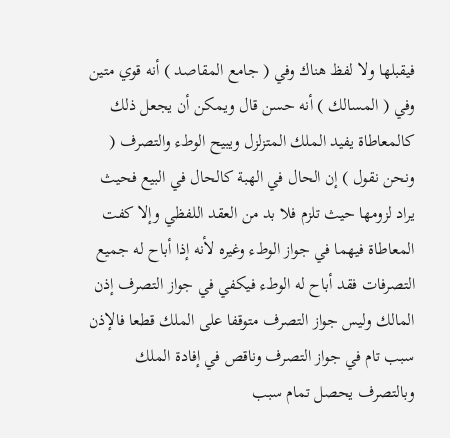فيقبلها ولا لفظ هناك وفي ( جامع المقاصد ) أنه قوي متين وفي ( المسالك ) أنه حسن قال ويمكن أن يجعل ذلك كالمعاطاة يفيد الملك المتزلزل ويبيح الوطء والتصرف ( ونحن نقول ) إن الحال في الهبة كالحال في البيع فحيث يراد لزومها حيث تلزم فلا بد من العقد اللفظي وإلا كفت المعاطاة فيهما في جواز الوطء وغيره لأنه إذا أباح له جميع التصرفات فقد أباح له الوطء فيكفي في جواز التصرف إذن المالك وليس جواز التصرف متوقفا على الملك قطعا فالإذن سبب تام في جواز التصرف وناقص في إفادة الملك وبالتصرف يحصل تمام سبب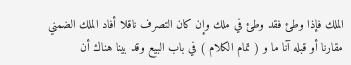الملك فإذا وطئ فقد وطئ في ملك وإن كان التصرف ناقلا أفاد الملك الضمني مقارنا أو قبله آنا ما و ( تمام الكلام ) في باب البيع وقد بينا هناك أن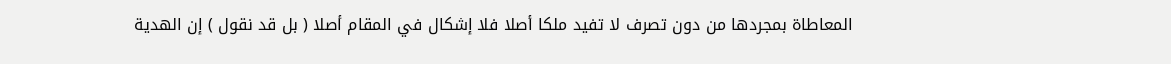المعاطاة بمجردها من دون تصرف لا تفيد ملكا أصلا فلا إشكال في المقام أصلا ( بل قد نقول ) إن الهدية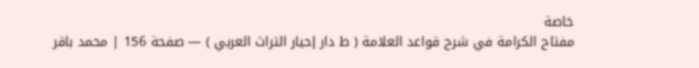خاصة
مفتاح الكرامة في شرح قواعد العلامة ( ط دار إحيار التراث العربي ) — صفحة 156 | محمد باقر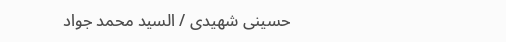حسينى شهيدى / السيد محمد جواد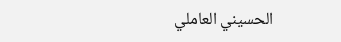الحسيني العاملي